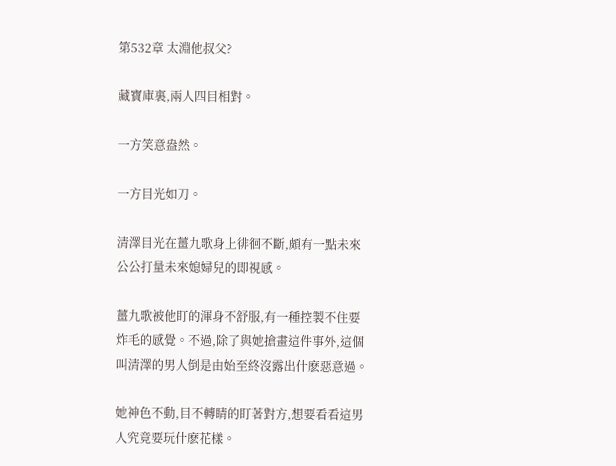第532章 太淵他叔父?

藏寶庫裏,兩人四目相對。

一方笑意盎然。

一方目光如刀。

清澤目光在薑九歌身上徘徊不斷,頗有一點未來公公打量未來媳婦兒的即視感。

薑九歌被他盯的渾身不舒服,有一種控製不住要炸毛的感覺。不過,除了與她搶畫這件事外,這個叫清澤的男人倒是由始至終沒露出什麽惡意過。

她神色不動,目不轉睛的盯著對方,想要看看這男人究竟要玩什麽花樣。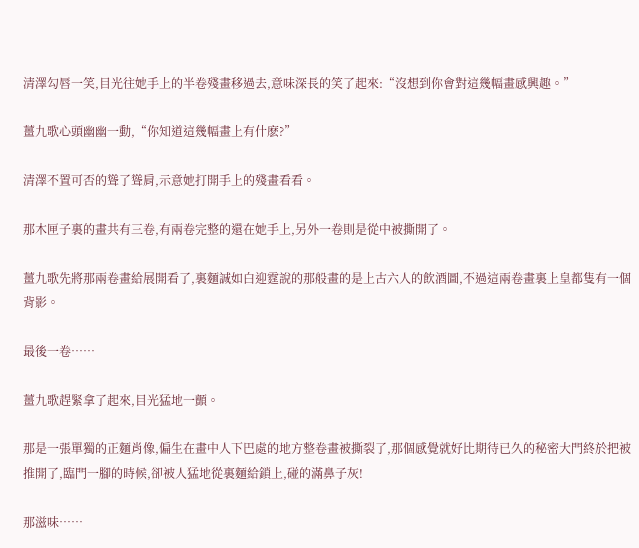清澤勾唇一笑,目光往她手上的半卷殘畫移過去,意味深長的笑了起來:“沒想到你會對這幾幅畫感興趣。”

薑九歌心頭幽幽一動,“你知道這幾幅畫上有什麽?”

清澤不置可否的聳了聳肩,示意她打開手上的殘畫看看。

那木匣子裏的畫共有三卷,有兩卷完整的還在她手上,另外一卷則是從中被撕開了。

薑九歌先將那兩卷畫給展開看了,裏麵誠如白迎霆說的那般畫的是上古六人的飲酒圖,不過這兩卷畫裏上皇都隻有一個背影。

最後一卷……

薑九歌趕緊拿了起來,目光猛地一顫。

那是一張單獨的正麵肖像,偏生在畫中人下巴處的地方整卷畫被撕裂了,那個感覺就好比期待已久的秘密大門終於把被推開了,臨門一腳的時候,卻被人猛地從裏麵給鎖上,碰的滿鼻子灰!

那滋味……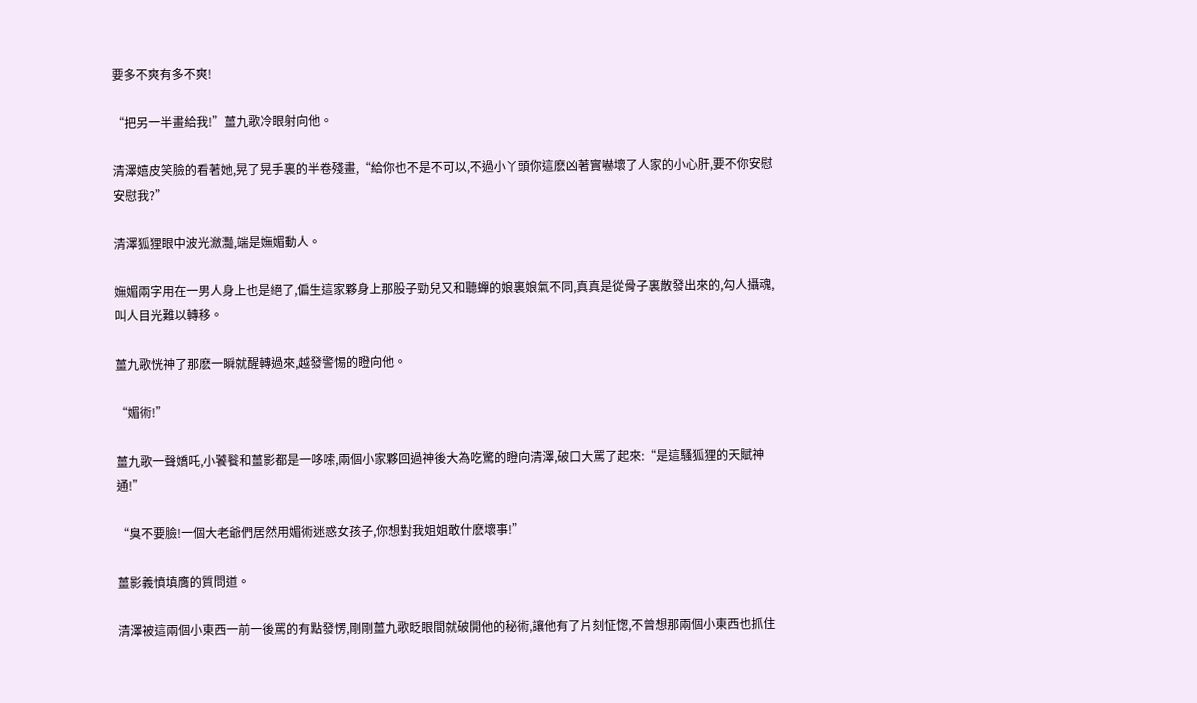要多不爽有多不爽!

“把另一半畫給我!”薑九歌冷眼射向他。

清澤嬉皮笑臉的看著她,晃了晃手裏的半卷殘畫,“給你也不是不可以,不過小丫頭你這麽凶著實嚇壞了人家的小心肝,要不你安慰安慰我?”

清澤狐狸眼中波光瀲灩,端是嫵媚動人。

嫵媚兩字用在一男人身上也是絕了,偏生這家夥身上那股子勁兒又和聽蟬的娘裏娘氣不同,真真是從骨子裏散發出來的,勾人攝魂,叫人目光難以轉移。

薑九歌恍神了那麽一瞬就醒轉過來,越發警惕的瞪向他。

“媚術!”

薑九歌一聲嬌吒,小饕餮和薑影都是一哆嗦,兩個小家夥回過神後大為吃驚的瞪向清澤,破口大罵了起來:“是這騷狐狸的天賦神通!”

“臭不要臉!一個大老爺們居然用媚術迷惑女孩子,你想對我姐姐敢什麽壞事!”

薑影義憤填膺的質問道。

清澤被這兩個小東西一前一後罵的有點發愣,剛剛薑九歌眨眼間就破開他的秘術,讓他有了片刻怔愡,不曾想那兩個小東西也抓住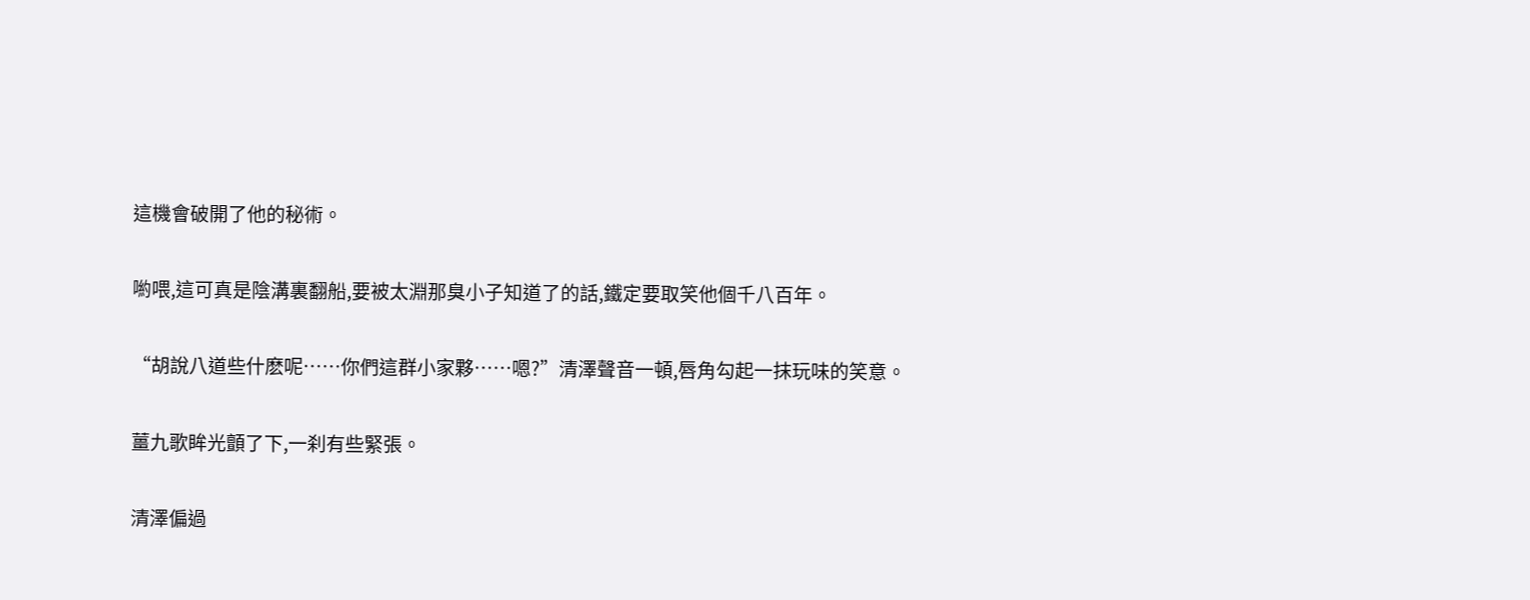這機會破開了他的秘術。

喲喂,這可真是陰溝裏翻船,要被太淵那臭小子知道了的話,鐵定要取笑他個千八百年。

“胡說八道些什麽呢……你們這群小家夥……嗯?”清澤聲音一頓,唇角勾起一抹玩味的笑意。

薑九歌眸光顫了下,一刹有些緊張。

清澤偏過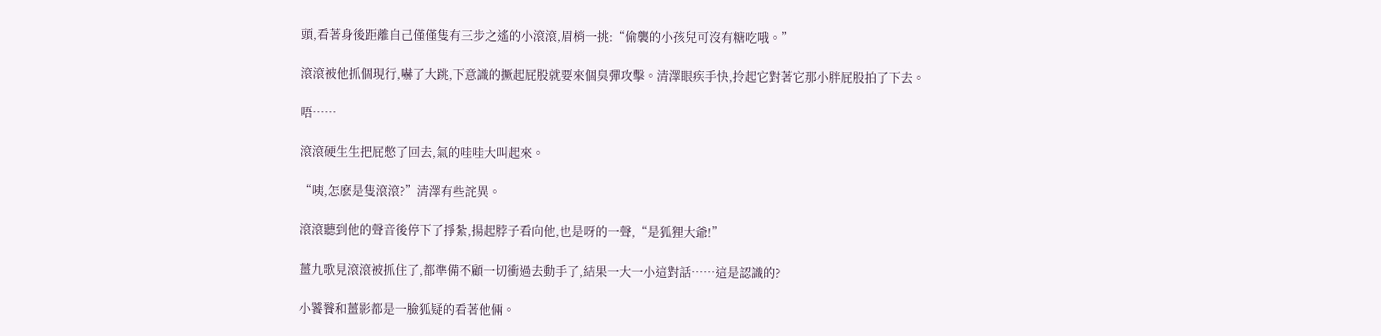頭,看著身後距離自己僅僅隻有三步之遙的小滾滾,眉梢一挑:“偷襲的小孩兒可沒有糖吃哦。”

滾滾被他抓個現行,嚇了大跳,下意識的撅起屁股就要來個臭彈攻擊。清澤眼疾手快,拎起它對著它那小胖屁股拍了下去。

唔……

滾滾硬生生把屁憋了回去,氣的哇哇大叫起來。

“咦,怎麽是隻滾滾?”清澤有些詫異。

滾滾聽到他的聲音後停下了掙紮,揚起脖子看向他,也是呀的一聲,“是狐狸大爺!”

薑九歌見滾滾被抓住了,都準備不顧一切衝過去動手了,結果一大一小這對話……這是認識的?

小饕餮和薑影都是一臉狐疑的看著他倆。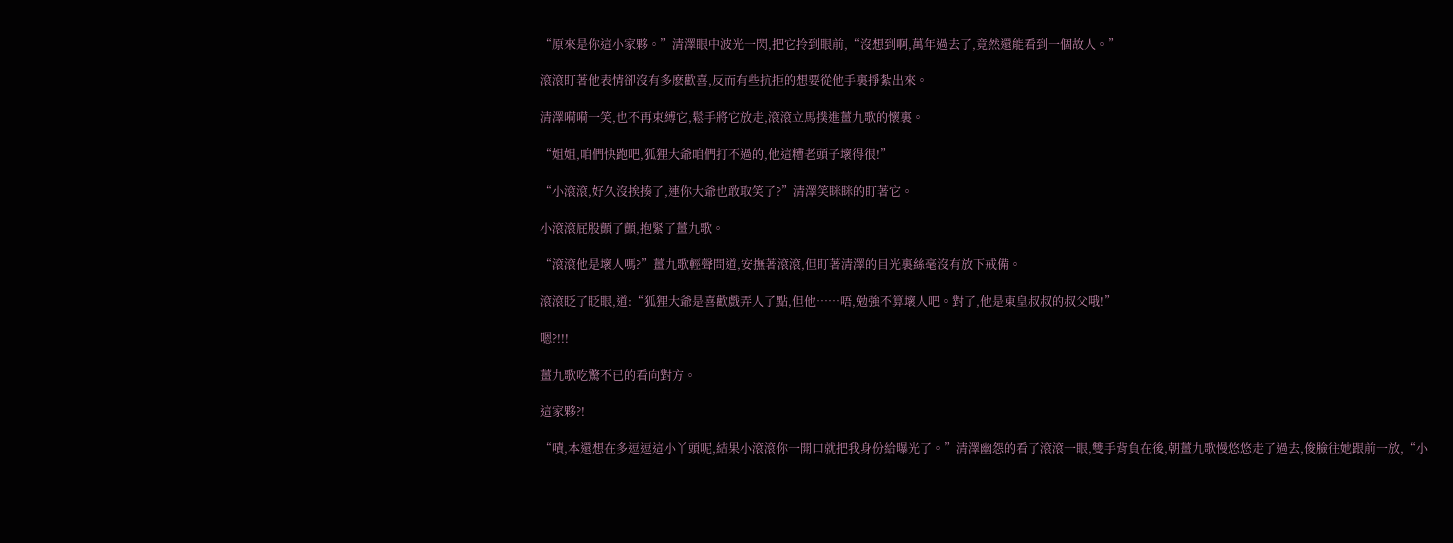“原來是你這小家夥。”清澤眼中波光一閃,把它拎到眼前,“沒想到啊,萬年過去了,竟然還能看到一個故人。”

滾滾盯著他表情卻沒有多麽歡喜,反而有些抗拒的想要從他手裏掙紮出來。

清澤嗬嗬一笑,也不再束縛它,鬆手將它放走,滾滾立馬撲進薑九歌的懷裏。

“姐姐,咱們快跑吧,狐狸大爺咱們打不過的,他這糟老頭子壞得很!”

“小滾滾,好久沒挨揍了,連你大爺也敢取笑了?”清澤笑眯眯的盯著它。

小滾滾屁股顫了顫,抱緊了薑九歌。

“滾滾他是壞人嗎?”薑九歌輕聲問道,安撫著滾滾,但盯著清澤的目光裏絲毫沒有放下戒備。

滾滾眨了眨眼,道:“狐狸大爺是喜歡戲弄人了點,但他……唔,勉強不算壞人吧。對了,他是東皇叔叔的叔父哦!”

嗯?!!!

薑九歌吃驚不已的看向對方。

這家夥?!

“嘖,本還想在多逗逗這小丫頭呢,結果小滾滾你一開口就把我身份給曝光了。”清澤幽怨的看了滾滾一眼,雙手背負在後,朝薑九歌慢悠悠走了過去,俊臉往她跟前一放,“小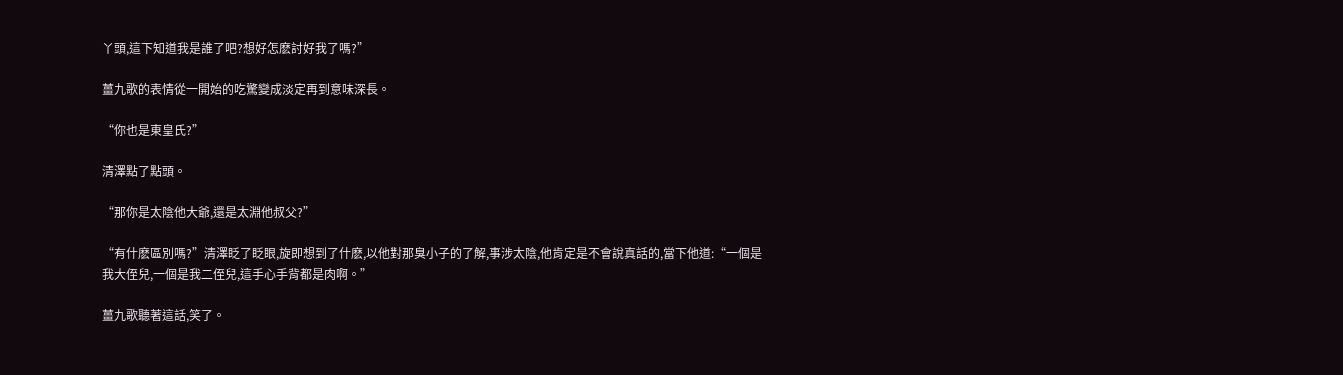丫頭,這下知道我是誰了吧?想好怎麽討好我了嗎?”

薑九歌的表情從一開始的吃驚變成淡定再到意味深長。

“你也是東皇氏?”

清澤點了點頭。

“那你是太陰他大爺,還是太淵他叔父?”

“有什麽區別嗎?”清澤眨了眨眼,旋即想到了什麽,以他對那臭小子的了解,事涉太陰,他肯定是不會說真話的,當下他道:“一個是我大侄兒,一個是我二侄兒,這手心手背都是肉啊。”

薑九歌聽著這話,笑了。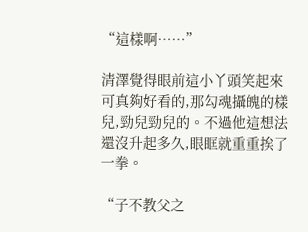“這樣啊……”

清澤覺得眼前這小丫頭笑起來可真夠好看的,那勾魂攝魄的樣兒,勁兒勁兒的。不過他這想法還沒升起多久,眼眶就重重挨了一拳。

“子不教父之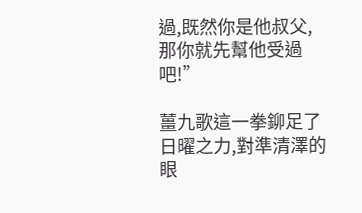過,既然你是他叔父,那你就先幫他受過吧!”

薑九歌這一拳鉚足了日曜之力,對準清澤的眼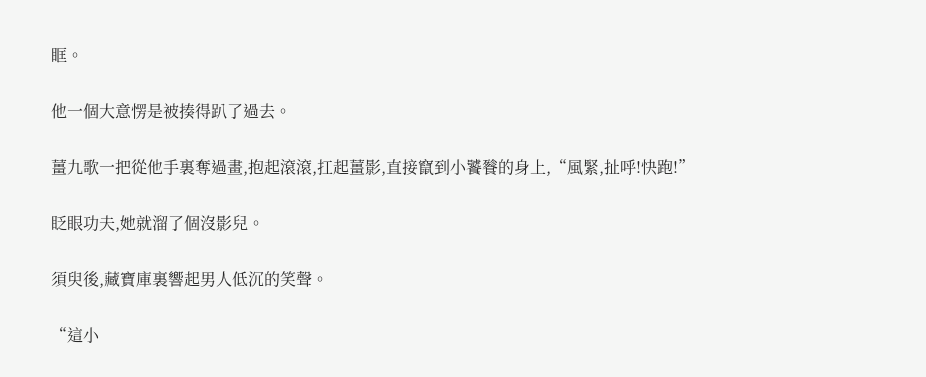眶。

他一個大意愣是被揍得趴了過去。

薑九歌一把從他手裏奪過畫,抱起滾滾,扛起薑影,直接竄到小饕餮的身上,“風緊,扯呼!快跑!”

眨眼功夫,她就溜了個沒影兒。

須臾後,藏寶庫裏響起男人低沉的笑聲。

“這小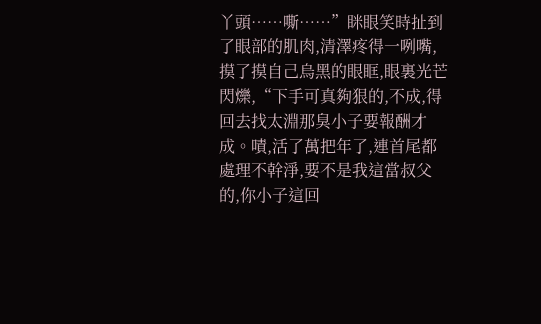丫頭……嘶……”眯眼笑時扯到了眼部的肌肉,清澤疼得一咧嘴,摸了摸自己烏黑的眼眶,眼裏光芒閃爍,“下手可真夠狠的,不成,得回去找太淵那臭小子要報酬才成。嘖,活了萬把年了,連首尾都處理不幹淨,要不是我這當叔父的,你小子這回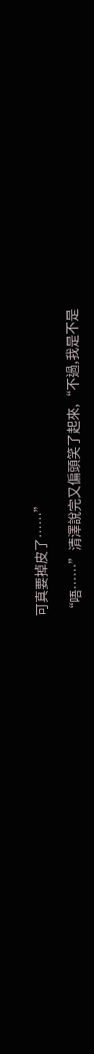可真要掉皮了……”

“唔……”清澤說完又偏頭笑了起來,“不過,我是不是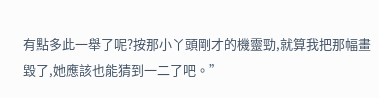有點多此一舉了呢?按那小丫頭剛才的機靈勁,就算我把那幅畫毀了,她應該也能猜到一二了吧。”